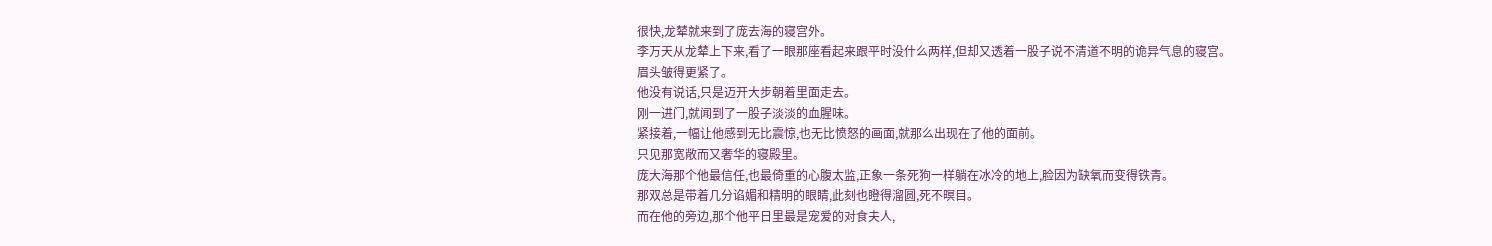很快,龙辇就来到了庞去海的寝宫外。
李万天从龙辇上下来,看了一眼那座看起来跟平时没什么两样,但却又透着一股子说不清道不明的诡异气息的寝宫。
眉头皱得更紧了。
他没有说话,只是迈开大步朝着里面走去。
刚一进门,就闻到了一股子淡淡的血腥味。
紧接着,一幅让他感到无比震惊,也无比愤怒的画面,就那么出现在了他的面前。
只见那宽敞而又奢华的寝殿里。
庞大海那个他最信任,也最倚重的心腹太监,正象一条死狗一样躺在冰冷的地上,脸因为缺氧而变得铁青。
那双总是带着几分谄媚和精明的眼睛,此刻也瞪得溜圆,死不暝目。
而在他的旁边,那个他平日里最是宠爱的对食夫人,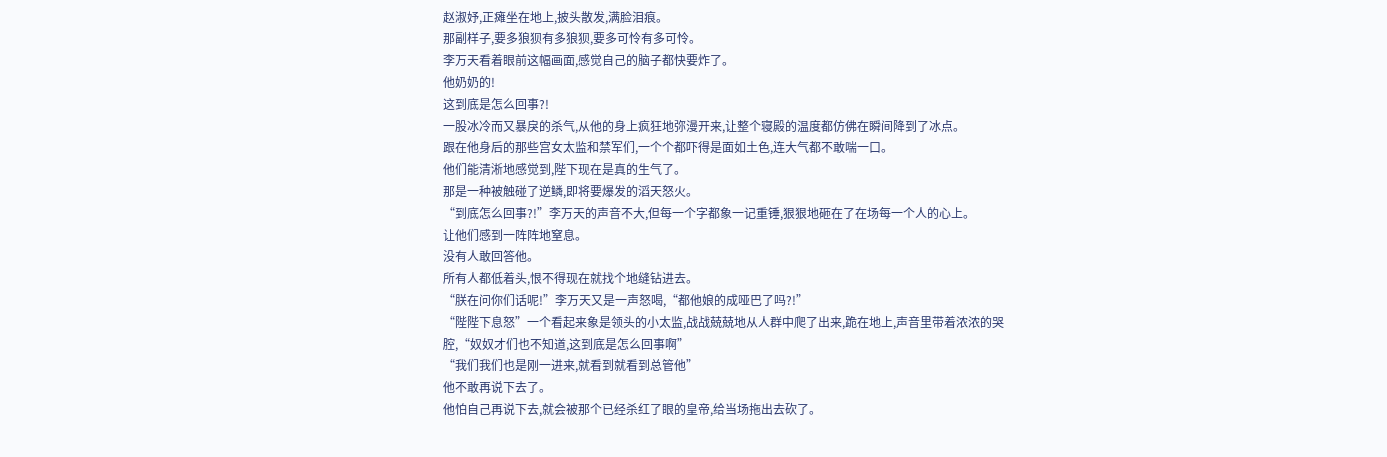赵淑妤,正瘫坐在地上,披头散发,满脸泪痕。
那副样子,要多狼狈有多狼狈,要多可怜有多可怜。
李万天看着眼前这幅画面,感觉自己的脑子都快要炸了。
他奶奶的!
这到底是怎么回事?!
一股冰冷而又暴戾的杀气,从他的身上疯狂地弥漫开来,让整个寝殿的温度都仿佛在瞬间降到了冰点。
跟在他身后的那些宫女太监和禁军们,一个个都吓得是面如土色,连大气都不敢喘一口。
他们能清淅地感觉到,陛下现在是真的生气了。
那是一种被触碰了逆鳞,即将要爆发的滔天怒火。
“到底怎么回事?!”李万天的声音不大,但每一个字都象一记重锤,狠狠地砸在了在场每一个人的心上。
让他们感到一阵阵地窒息。
没有人敢回答他。
所有人都低着头,恨不得现在就找个地缝钻进去。
“朕在问你们话呢!”李万天又是一声怒喝,“都他娘的成哑巴了吗?!”
“陛陛下息怒”一个看起来象是领头的小太监,战战兢兢地从人群中爬了出来,跪在地上,声音里带着浓浓的哭腔,“奴奴才们也不知道,这到底是怎么回事啊”
“我们我们也是刚一进来,就看到就看到总管他”
他不敢再说下去了。
他怕自己再说下去,就会被那个已经杀红了眼的皇帝,给当场拖出去砍了。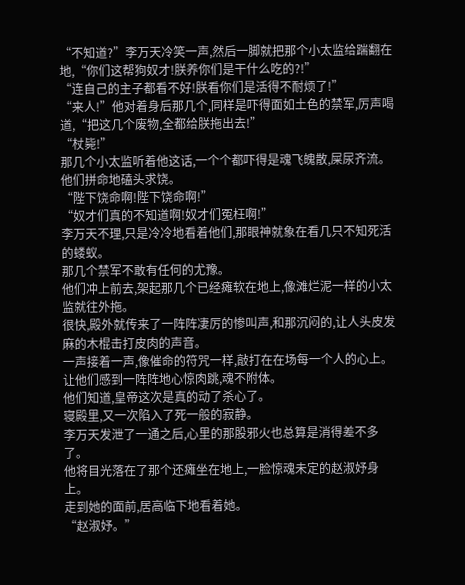“不知道?”李万天冷笑一声,然后一脚就把那个小太监给踹翻在地,“你们这帮狗奴才!朕养你们是干什么吃的?!”
“连自己的主子都看不好!朕看你们是活得不耐烦了!”
“来人!”他对着身后那几个,同样是吓得面如土色的禁军,厉声喝道,“把这几个废物,全都给朕拖出去!”
“杖毙!”
那几个小太监听着他这话,一个个都吓得是魂飞魄散,屎尿齐流。
他们拼命地磕头求饶。
“陛下饶命啊!陛下饶命啊!”
“奴才们真的不知道啊!奴才们冤枉啊!”
李万天不理,只是冷冷地看着他们,那眼神就象在看几只不知死活的蝼蚁。
那几个禁军不敢有任何的尤豫。
他们冲上前去,架起那几个已经瘫软在地上,像滩烂泥一样的小太监就往外拖。
很快,殿外就传来了一阵阵凄厉的惨叫声,和那沉闷的,让人头皮发麻的木棍击打皮肉的声音。
一声接着一声,像催命的符咒一样,敲打在在场每一个人的心上。
让他们感到一阵阵地心惊肉跳,魂不附体。
他们知道,皇帝这次是真的动了杀心了。
寝殿里,又一次陷入了死一般的寂静。
李万天发泄了一通之后,心里的那股邪火也总算是消得差不多了。
他将目光落在了那个还瘫坐在地上,一脸惊魂未定的赵淑妤身上。
走到她的面前,居高临下地看着她。
“赵淑妤。”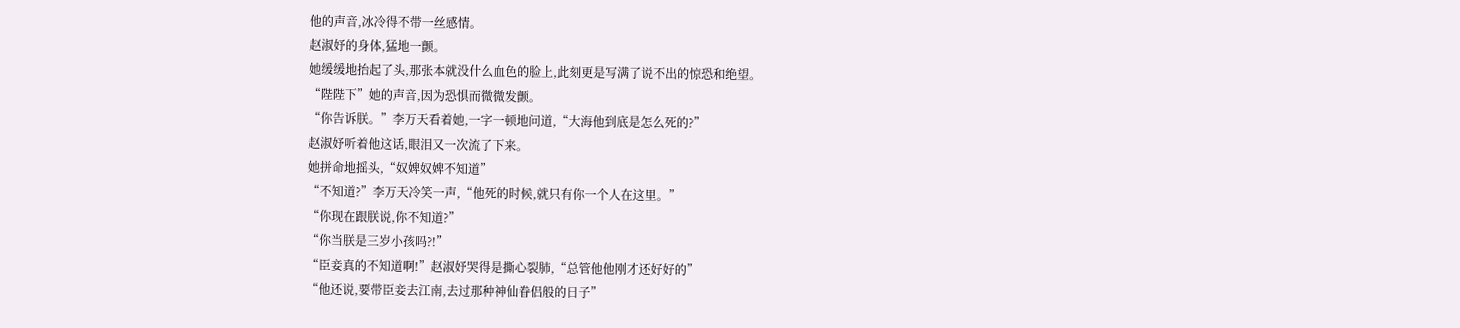他的声音,冰冷得不带一丝感情。
赵淑妤的身体,猛地一颤。
她缓缓地抬起了头,那张本就没什么血色的脸上,此刻更是写满了说不出的惊恐和绝望。
“陛陛下”她的声音,因为恐惧而微微发颤。
“你告诉朕。”李万天看着她,一字一顿地问道,“大海他到底是怎么死的?”
赵淑妤听着他这话,眼泪又一次流了下来。
她拼命地摇头,“奴婢奴婢不知道”
“不知道?”李万天冷笑一声,“他死的时候,就只有你一个人在这里。”
“你现在跟朕说,你不知道?”
“你当朕是三岁小孩吗?!”
“臣妾真的不知道啊!”赵淑妤哭得是撕心裂肺,“总管他他刚才还好好的”
“他还说,要带臣妾去江南,去过那种神仙眷侣般的日子”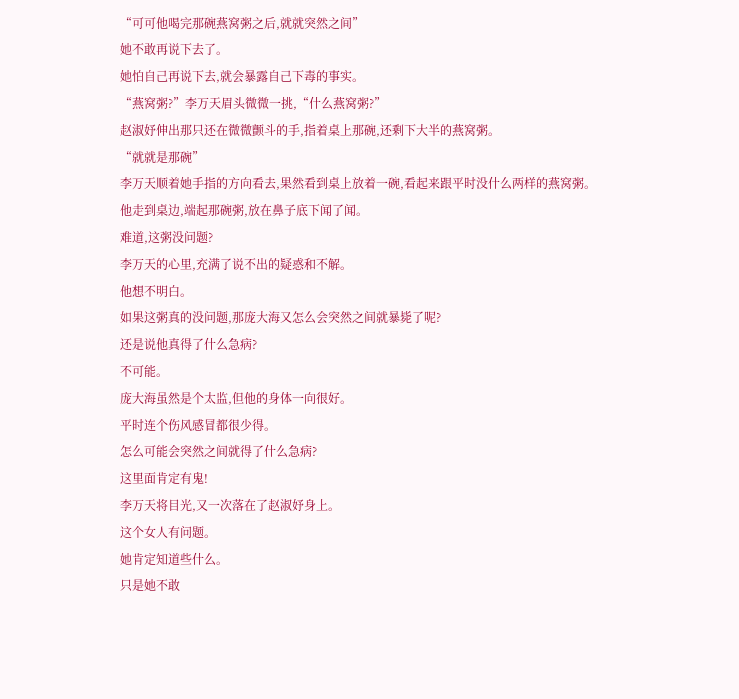“可可他喝完那碗燕窝粥之后,就就突然之间”
她不敢再说下去了。
她怕自己再说下去,就会暴露自己下毒的事实。
“燕窝粥?”李万天眉头微微一挑,“什么燕窝粥?”
赵淑妤伸出那只还在微微颤斗的手,指着桌上那碗,还剩下大半的燕窝粥。
“就就是那碗”
李万天顺着她手指的方向看去,果然看到桌上放着一碗,看起来跟平时没什么两样的燕窝粥。
他走到桌边,端起那碗粥,放在鼻子底下闻了闻。
难道,这粥没问题?
李万天的心里,充满了说不出的疑惑和不解。
他想不明白。
如果这粥真的没问题,那庞大海又怎么会突然之间就暴毙了呢?
还是说他真得了什么急病?
不可能。
庞大海虽然是个太监,但他的身体一向很好。
平时连个伤风感冒都很少得。
怎么可能会突然之间就得了什么急病?
这里面肯定有鬼!
李万天将目光,又一次落在了赵淑妤身上。
这个女人有问题。
她肯定知道些什么。
只是她不敢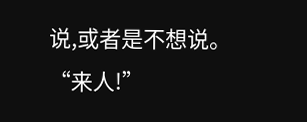说,或者是不想说。
“来人!”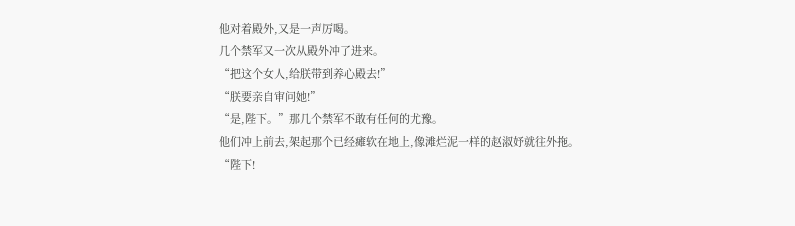他对着殿外,又是一声厉喝。
几个禁军又一次从殿外冲了进来。
“把这个女人,给朕带到养心殿去!”
“朕要亲自审问她!”
“是,陛下。”那几个禁军不敢有任何的尤豫。
他们冲上前去,架起那个已经瘫软在地上,像滩烂泥一样的赵淑妤就往外拖。
“陛下!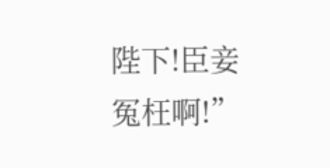陛下!臣妾冤枉啊!”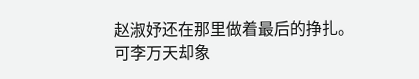赵淑妤还在那里做着最后的挣扎。
可李万天却象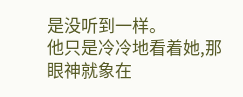是没听到一样。
他只是冷冷地看着她,那眼神就象在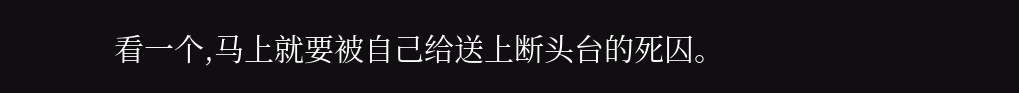看一个,马上就要被自己给送上断头台的死囚。